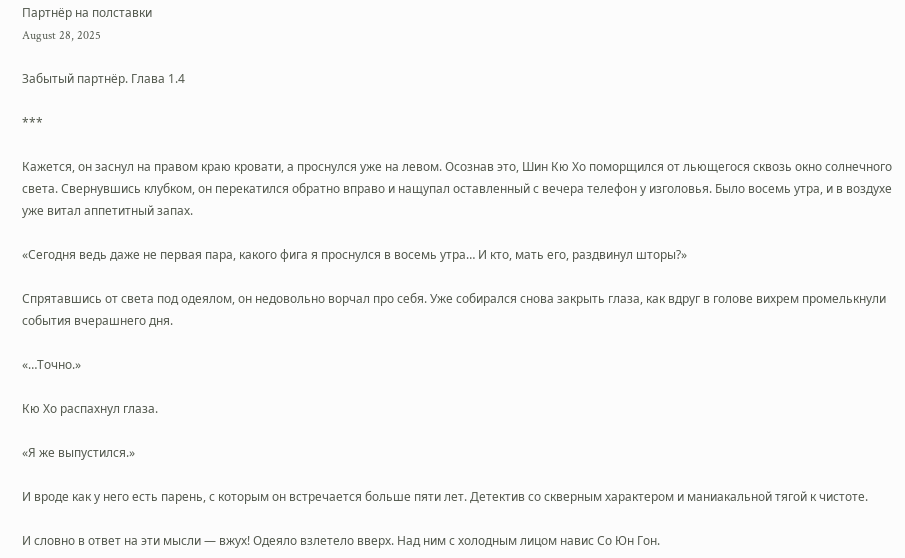Партнёр на полставки
August 28, 2025

Забытый партнёр. Глава 1.4

***

Кажется, он заснул на правом краю кровати, а проснулся уже на левом. Осознав это, Шин Кю Хо поморщился от льющегося сквозь окно солнечного света. Свернувшись клубком, он перекатился обратно вправо и нащупал оставленный с вечера телефон у изголовья. Было восемь утра, и в воздухе уже витал аппетитный запах.

«Сегодня ведь даже не первая пара, какого фига я проснулся в восемь утра… И кто, мать его, раздвинул шторы?»

Спрятавшись от света под одеялом, он недовольно ворчал про себя. Уже собирался снова закрыть глаза, как вдруг в голове вихрем промелькнули события вчерашнего дня.

«…Точно.»

Кю Хо распахнул глаза.

«Я же выпустился.»

И вроде как у него есть парень, с которым он встречается больше пяти лет. Детектив со скверным характером и маниакальной тягой к чистоте.

И словно в ответ на эти мысли — вжух! Одеяло взлетело вверх. Над ним с холодным лицом навис Со Юн Гон.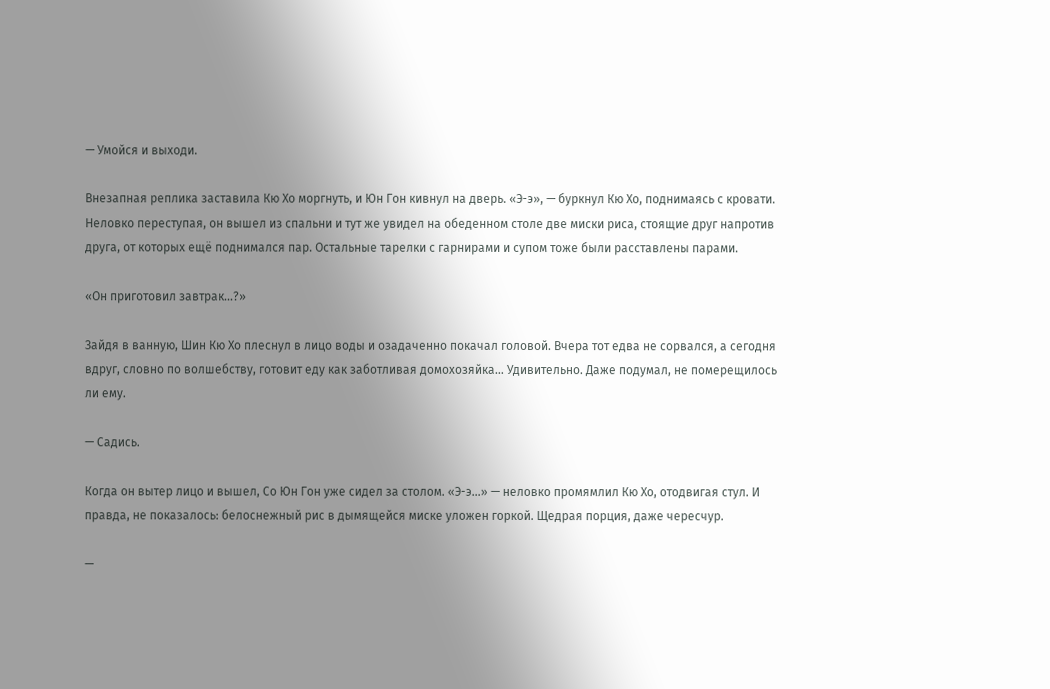— Умойся и выходи.

Внезапная реплика заставила Кю Хо моргнуть, и Юн Гон кивнул на дверь. «Э-э», — буркнул Кю Хо, поднимаясь с кровати. Неловко переступая, он вышел из спальни и тут же увидел на обеденном столе две миски риса, стоящие друг напротив друга, от которых ещё поднимался пар. Остальные тарелки с гарнирами и супом тоже были расставлены парами.

«Он приготовил завтрак…?»

Зайдя в ванную, Шин Кю Хо плеснул в лицо воды и озадаченно покачал головой. Вчера тот едва не сорвался, а сегодня вдруг, словно по волшебству, готовит еду как заботливая домохозяйка… Удивительно. Даже подумал, не померещилось ли ему.

— Садись.

Когда он вытер лицо и вышел, Со Юн Гон уже сидел за столом. «Э-э…» — неловко промямлил Кю Хо, отодвигая стул. И правда, не показалось: белоснежный рис в дымящейся миске уложен горкой. Щедрая порция, даже чересчур.

—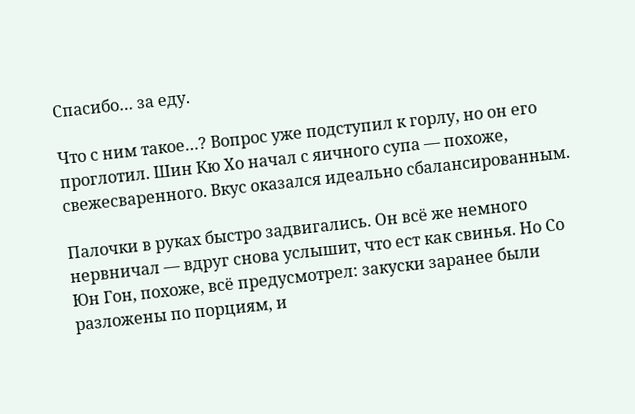Спасибо… за еду.

Что с ним такое…? Вопрос уже подступил к горлу, но он его проглотил. Шин Кю Хо начал с яичного супа — похоже, свежесваренного. Вкус оказался идеально сбалансированным.

Палочки в руках быстро задвигались. Он всё же немного нервничал — вдруг снова услышит, что ест как свинья. Но Со Юн Гон, похоже, всё предусмотрел: закуски заранее были разложены по порциям, и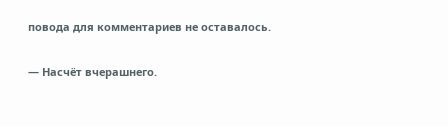повода для комментариев не оставалось.

— Насчёт вчерашнего.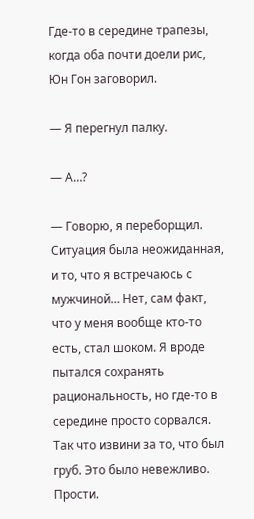Где-то в середине трапезы, когда оба почти доели рис, Юн Гон заговорил.

— Я перегнул палку.

— А…?

— Говорю, я переборщил. Ситуация была неожиданная, и то, что я встречаюсь с мужчиной… Нет, сам факт, что у меня вообще кто-то есть, стал шоком. Я вроде пытался сохранять рациональность, но где-то в середине просто сорвался. Так что извини за то, что был груб. Это было невежливо. Прости.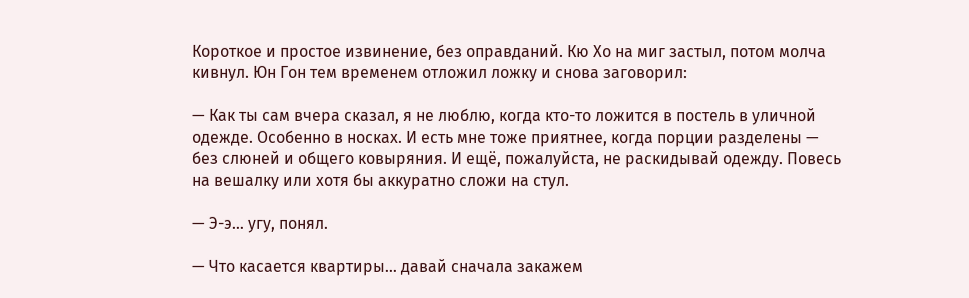Короткое и простое извинение, без оправданий. Кю Хо на миг застыл, потом молча кивнул. Юн Гон тем временем отложил ложку и снова заговорил:

— Как ты сам вчера сказал, я не люблю, когда кто-то ложится в постель в уличной одежде. Особенно в носках. И есть мне тоже приятнее, когда порции разделены — без слюней и общего ковыряния. И ещё, пожалуйста, не раскидывай одежду. Повесь на вешалку или хотя бы аккуратно сложи на стул.

— Э-э… угу, понял.

— Что касается квартиры… давай сначала закажем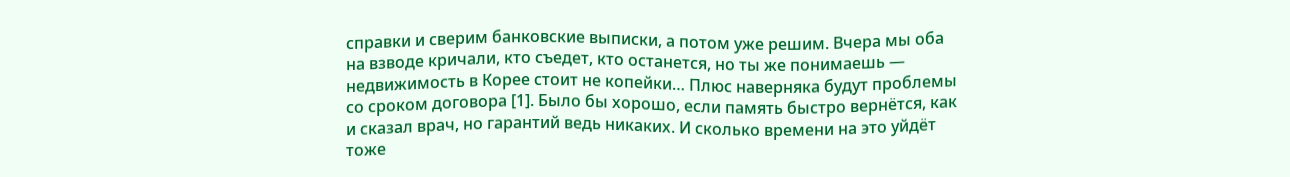справки и сверим банковские выписки, а потом уже решим. Вчера мы оба на взводе кричали, кто съедет, кто останется, но ты же понимаешь — недвижимость в Корее стоит не копейки… Плюс наверняка будут проблемы со сроком договора [1]. Было бы хорошо, если память быстро вернётся, как и сказал врач, но гарантий ведь никаких. И сколько времени на это уйдёт тоже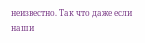неизвестно. Так что даже если наши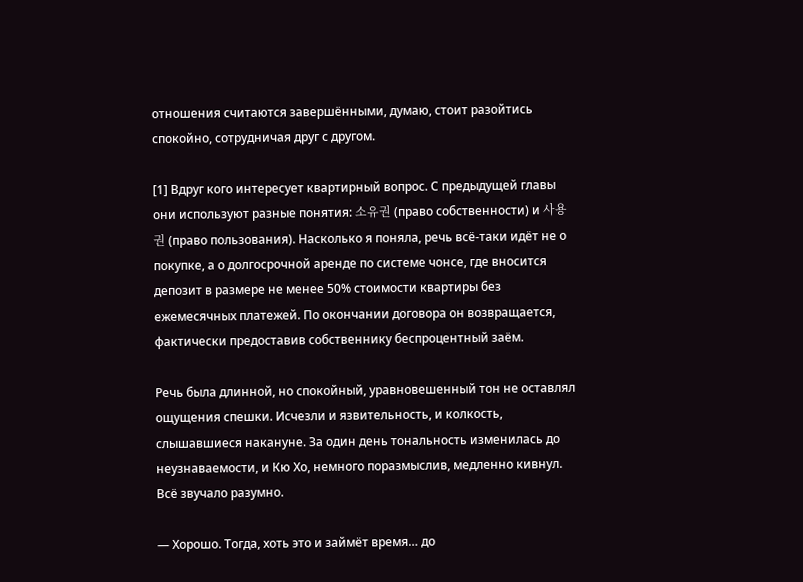отношения считаются завершёнными, думаю, стоит разойтись спокойно, сотрудничая друг с другом.

[1] Вдруг кого интересует квартирный вопрос. С предыдущей главы они используют разные понятия: 소유권 (право собственности) и 사용권 (право пользования). Насколько я поняла, речь всё-таки идёт не о покупке, а о долгосрочной аренде по системе чонсе, где вносится депозит в размере не менее 50% стоимости квартиры без ежемесячных платежей. По окончании договора он возвращается, фактически предоставив собственнику беспроцентный заём.

Речь была длинной, но спокойный, уравновешенный тон не оставлял ощущения спешки. Исчезли и язвительность, и колкость, слышавшиеся накануне. За один день тональность изменилась до неузнаваемости, и Кю Хо, немного поразмыслив, медленно кивнул. Всё звучало разумно.

— Хорошо. Тогда, хоть это и займёт время… до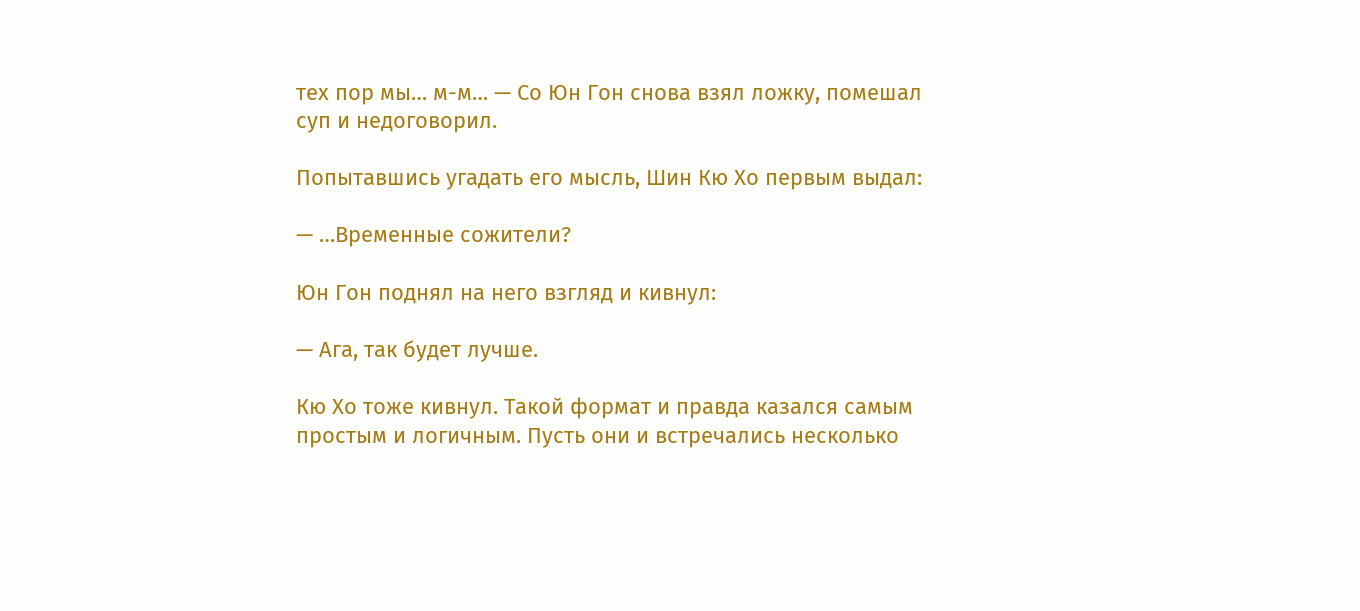тех пор мы… м-м… — Со Юн Гон снова взял ложку, помешал суп и недоговорил.

Попытавшись угадать его мысль, Шин Кю Хо первым выдал:

— …Временные сожители?

Юн Гон поднял на него взгляд и кивнул:

— Ага, так будет лучше.

Кю Хо тоже кивнул. Такой формат и правда казался самым простым и логичным. Пусть они и встречались несколько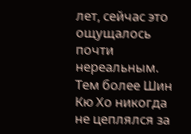лет, сейчас это ощущалось почти нереальным. Тем более Шин Кю Хо никогда не цеплялся за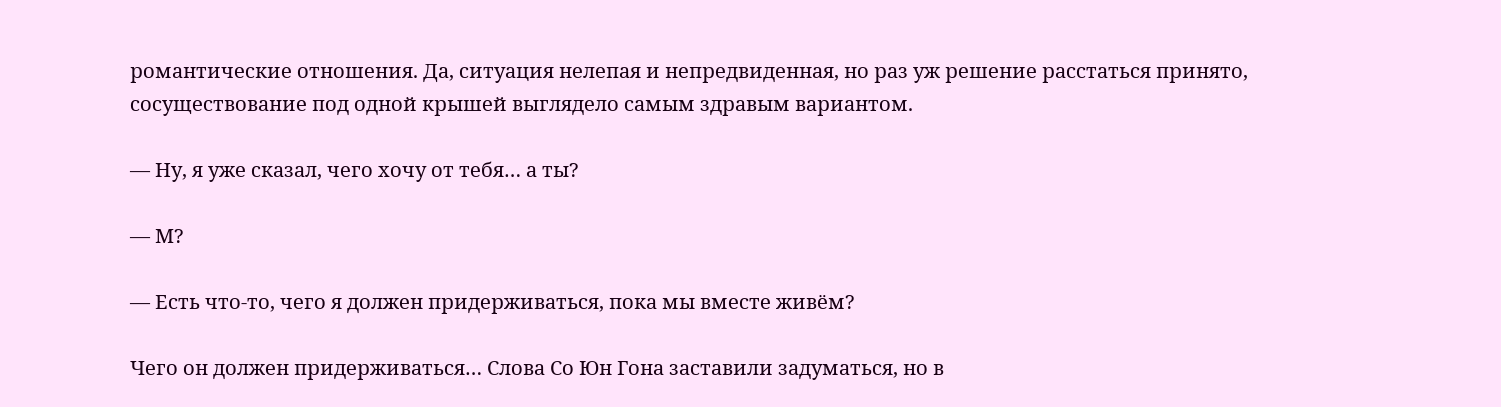романтические отношения. Да, ситуация нелепая и непредвиденная, но раз уж решение расстаться принято, сосуществование под одной крышей выглядело самым здравым вариантом.

— Ну, я уже сказал, чего хочу от тебя… а ты?

— М?

— Есть что-то, чего я должен придерживаться, пока мы вместе живём?

Чего он должен придерживаться… Слова Со Юн Гона заставили задуматься, но в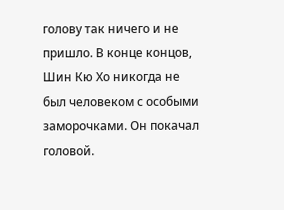голову так ничего и не пришло. В конце концов, Шин Кю Хо никогда не был человеком с особыми заморочками. Он покачал головой.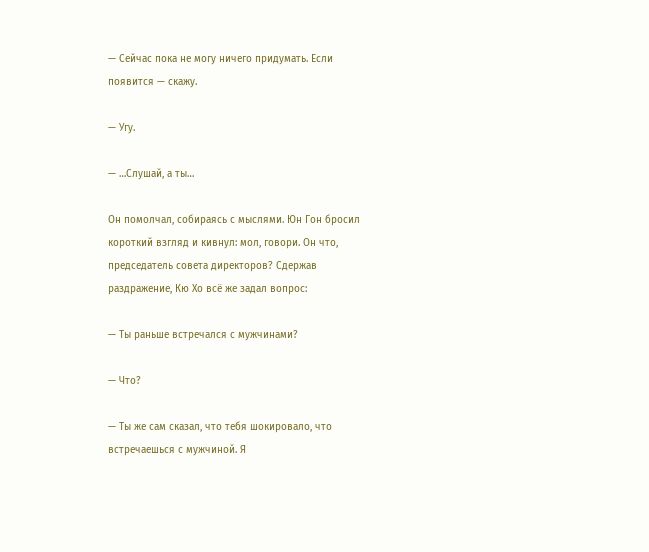— Сейчас пока не могу ничего придумать. Если появится — скажу.

— Угу.

— …Слушай, а ты…

Он помолчал, собираясь с мыслями. Юн Гон бросил короткий взгляд и кивнул: мол, говори. Он что, председатель совета директоров? Сдержав раздражение, Кю Хо всё же задал вопрос:

— Ты раньше встречался с мужчинами?

— Что?

— Ты же сам сказал, что тебя шокировало, что встречаешься с мужчиной. Я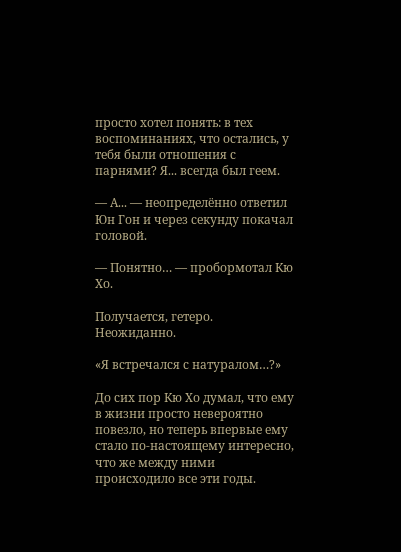просто хотел понять: в тех воспоминаниях, что остались, у тебя были отношения с парнями? Я... всегда был геем.

— А... — неопределённо ответил Юн Гон и через секунду покачал головой.

— Понятно… — пробормотал Кю Хо.

Получается, гетеро. Неожиданно.

«Я встречался с натуралом…?»

До сих пор Кю Хо думал, что ему в жизни просто невероятно повезло, но теперь впервые ему стало по-настоящему интересно, что же между ними происходило все эти годы.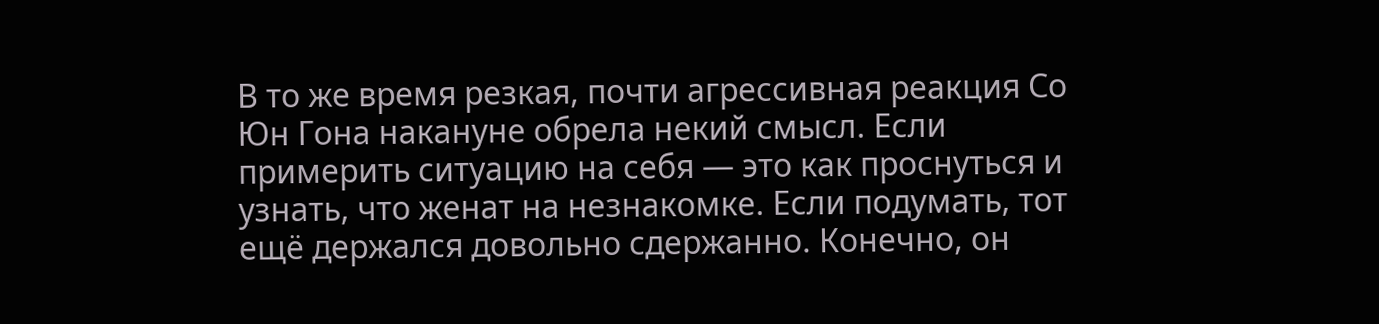В то же время резкая, почти агрессивная реакция Со Юн Гона накануне обрела некий смысл. Если примерить ситуацию на себя — это как проснуться и узнать, что женат на незнакомке. Если подумать, тот ещё держался довольно сдержанно. Конечно, он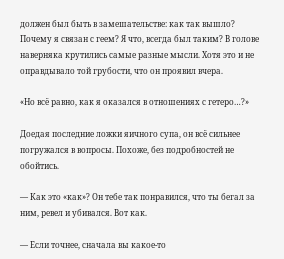должен был быть в замешательстве: как так вышло? Почему я связан с геем? Я что, всегда был таким? В голове наверняка крутились самые разные мысли. Хотя это и не оправдывало той грубости, что он проявил вчера.

«Но всё равно, как я оказался в отношениях с гетеро…?»

Доедая последние ложки яичного супа, он всё сильнее погружался в вопросы. Похоже, без подробностей не обойтись.

— Как это «как»? Он тебе так понравился, что ты бегал за ним, ревел и убивался. Вот как.

— Если точнее, сначала вы какое-то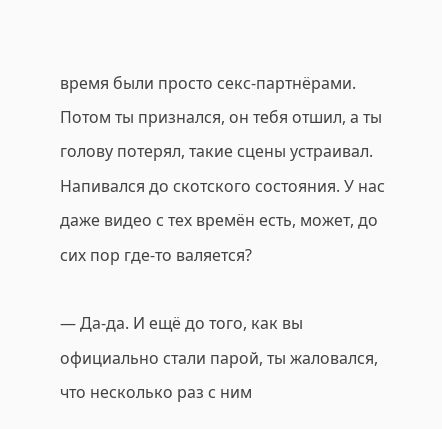время были просто секс-партнёрами. Потом ты признался, он тебя отшил, а ты голову потерял, такие сцены устраивал. Напивался до скотского состояния. У нас даже видео с тех времён есть, может, до сих пор где-то валяется?

— Да-да. И ещё до того, как вы официально стали парой, ты жаловался, что несколько раз с ним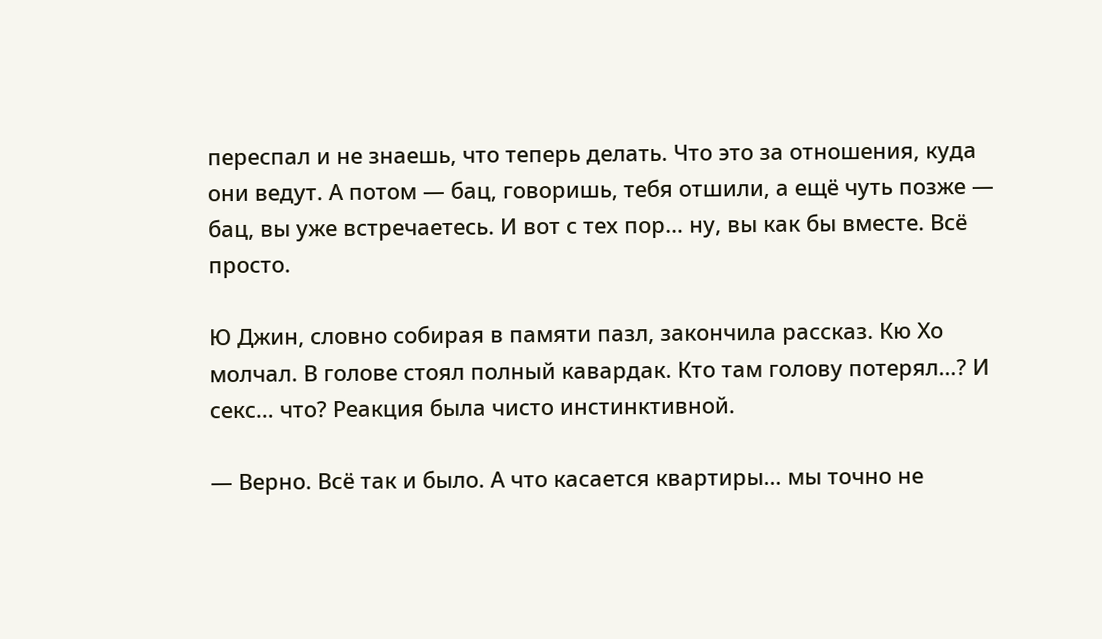переспал и не знаешь, что теперь делать. Что это за отношения, куда они ведут. А потом — бац, говоришь, тебя отшили, а ещё чуть позже — бац, вы уже встречаетесь. И вот с тех пор… ну, вы как бы вместе. Всё просто.

Ю Джин, словно собирая в памяти пазл, закончила рассказ. Кю Хо молчал. В голове стоял полный кавардак. Кто там голову потерял…? И секс… что? Реакция была чисто инстинктивной.

— Верно. Всё так и было. А что касается квартиры… мы точно не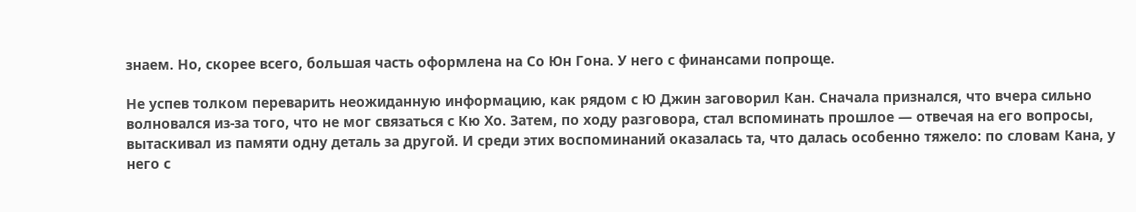знаем. Но, скорее всего, большая часть оформлена на Со Юн Гона. У него с финансами попроще.

Не успев толком переварить неожиданную информацию, как рядом с Ю Джин заговорил Кан. Сначала признался, что вчера сильно волновался из-за того, что не мог связаться с Кю Хо. Затем, по ходу разговора, стал вспоминать прошлое — отвечая на его вопросы, вытаскивал из памяти одну деталь за другой. И среди этих воспоминаний оказалась та, что далась особенно тяжело: по словам Кана, у него с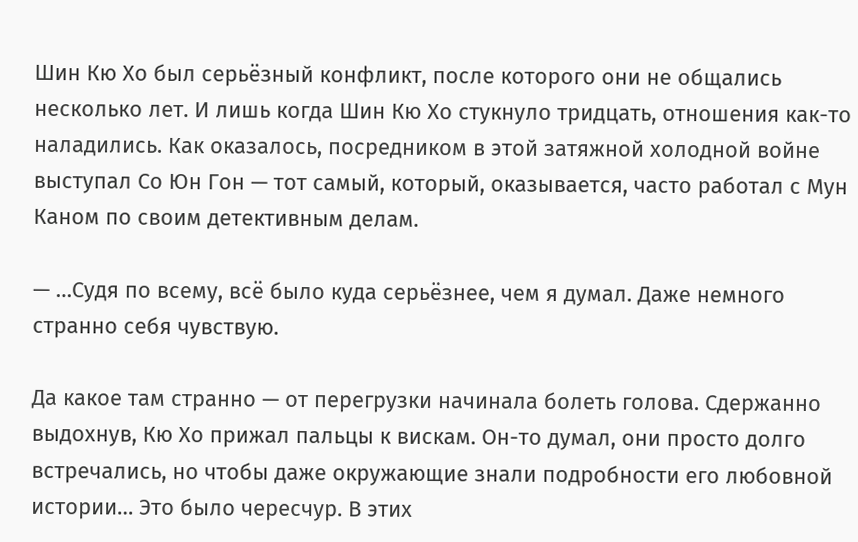Шин Кю Хо был серьёзный конфликт, после которого они не общались несколько лет. И лишь когда Шин Кю Хо стукнуло тридцать, отношения как-то наладились. Как оказалось, посредником в этой затяжной холодной войне выступал Со Юн Гон — тот самый, который, оказывается, часто работал с Мун Каном по своим детективным делам.

— …Судя по всему, всё было куда серьёзнее, чем я думал. Даже немного странно себя чувствую.

Да какое там странно — от перегрузки начинала болеть голова. Сдержанно выдохнув, Кю Хо прижал пальцы к вискам. Он-то думал, они просто долго встречались, но чтобы даже окружающие знали подробности его любовной истории… Это было чересчур. В этих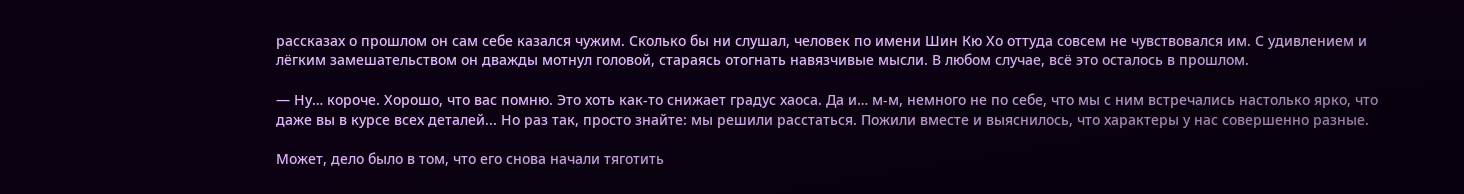рассказах о прошлом он сам себе казался чужим. Сколько бы ни слушал, человек по имени Шин Кю Хо оттуда совсем не чувствовался им. С удивлением и лёгким замешательством он дважды мотнул головой, стараясь отогнать навязчивые мысли. В любом случае, всё это осталось в прошлом.

— Ну… короче. Хорошо, что вас помню. Это хоть как-то снижает градус хаоса. Да и… м-м, немного не по себе, что мы с ним встречались настолько ярко, что даже вы в курсе всех деталей... Но раз так, просто знайте: мы решили расстаться. Пожили вместе и выяснилось, что характеры у нас совершенно разные.

Может, дело было в том, что его снова начали тяготить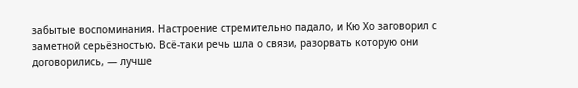забытые воспоминания. Настроение стремительно падало, и Кю Хо заговорил с заметной серьёзностью. Всё-таки речь шла о связи, разорвать которую они договорились, — лучше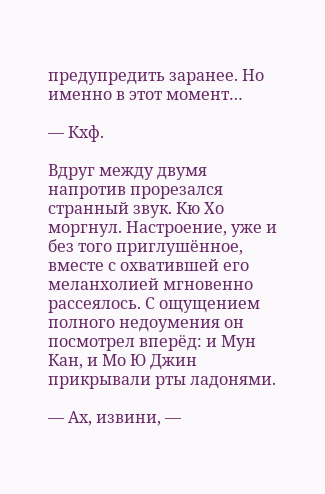предупредить заранее. Но именно в этот момент…

— Кхф.

Вдруг между двумя напротив прорезался странный звук. Кю Хо моргнул. Настроение, уже и без того приглушённое, вместе с охватившей его меланхолией мгновенно рассеялось. С ощущением полного недоумения он посмотрел вперёд: и Мун Кан, и Мо Ю Джин прикрывали рты ладонями.

— Ах, извини, —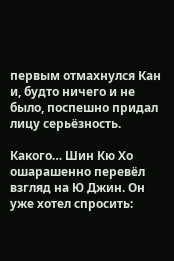первым отмахнулся Кан и, будто ничего и не было, поспешно придал лицу серьёзность.

Какого… Шин Кю Хо ошарашенно перевёл взгляд на Ю Джин. Он уже хотел спросить: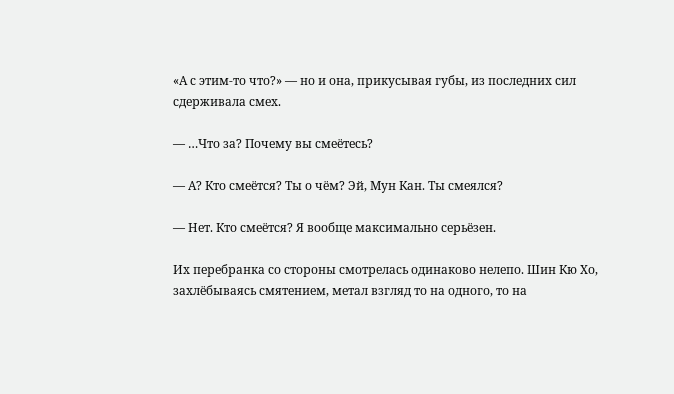«А с этим-то что?» — но и она, прикусывая губы, из последних сил сдерживала смех.

— …Что за? Почему вы смеётесь?

— А? Кто смеётся? Ты о чём? Эй, Мун Кан. Ты смеялся?

— Нет. Кто смеётся? Я вообще максимально серьёзен.

Их перебранка со стороны смотрелась одинаково нелепо. Шин Кю Хо, захлёбываясь смятением, метал взгляд то на одного, то на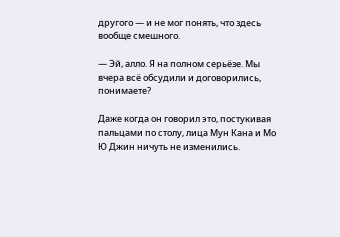другого — и не мог понять, что здесь вообще смешного.

— Эй, алло. Я на полном серьёзе. Мы вчера всё обсудили и договорились, понимаете?

Даже когда он говорил это, постукивая пальцами по столу, лица Мун Кана и Мо Ю Джин ничуть не изменились.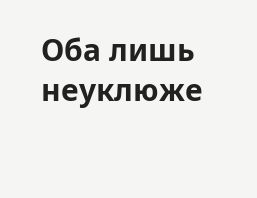Оба лишь неуклюже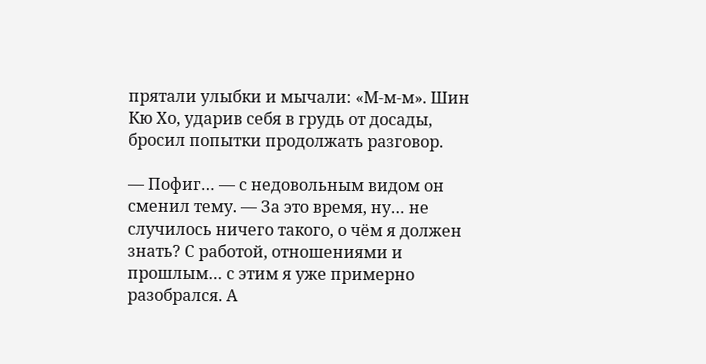прятали улыбки и мычали: «М-м-м». Шин Кю Хо, ударив себя в грудь от досады, бросил попытки продолжать разговор.

— Пофиг… — с недовольным видом он сменил тему. — За это время, ну… не случилось ничего такого, о чём я должен знать? С работой, отношениями и прошлым… с этим я уже примерно разобрался. А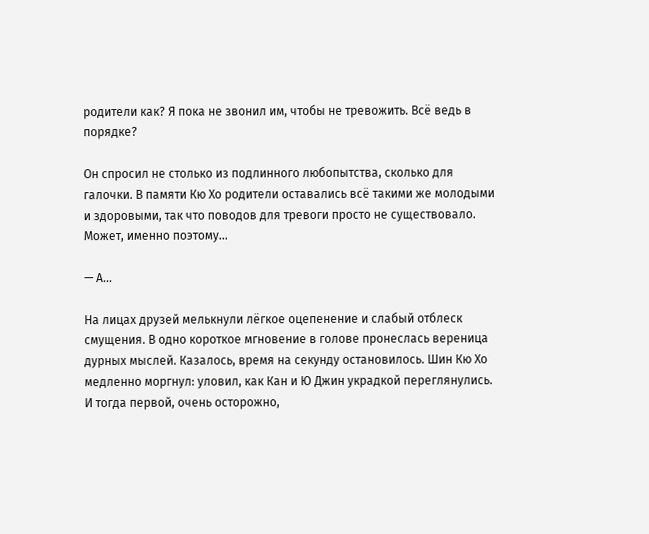родители как? Я пока не звонил им, чтобы не тревожить. Всё ведь в порядке?

Он спросил не столько из подлинного любопытства, сколько для галочки. В памяти Кю Хо родители оставались всё такими же молодыми и здоровыми, так что поводов для тревоги просто не существовало. Может, именно поэтому…

— А…

На лицах друзей мелькнули лёгкое оцепенение и слабый отблеск смущения. В одно короткое мгновение в голове пронеслась вереница дурных мыслей. Казалось, время на секунду остановилось. Шин Кю Хо медленно моргнул: уловил, как Кан и Ю Джин украдкой переглянулись. И тогда первой, очень осторожно,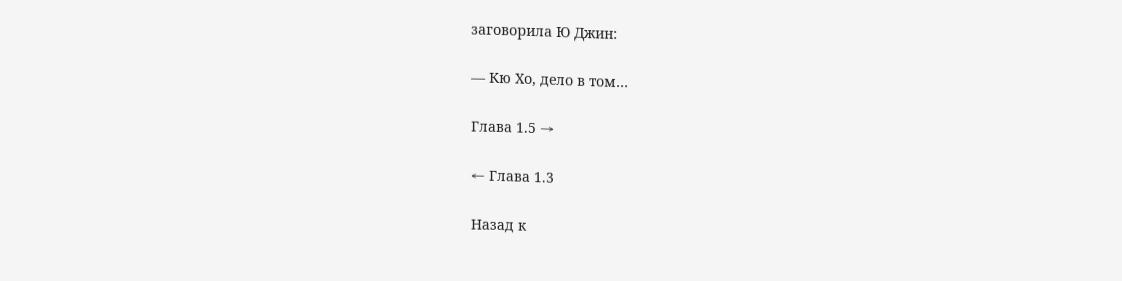заговорила Ю Джин:

— Кю Хо, дело в том…

Глава 1.5 →

← Глава 1.3

Назад к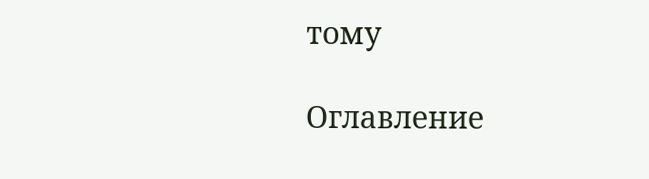тому

Оглавление